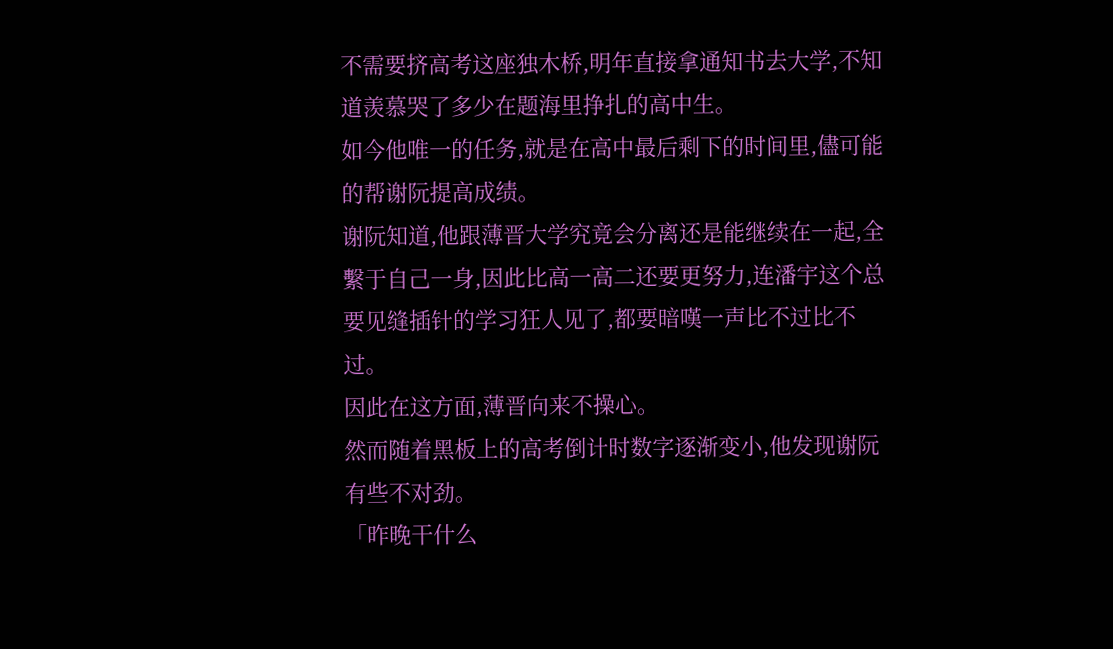不需要挤高考这座独木桥,明年直接拿通知书去大学,不知道羡慕哭了多少在题海里挣扎的高中生。
如今他唯一的任务,就是在高中最后剩下的时间里,儘可能的帮谢阮提高成绩。
谢阮知道,他跟薄晋大学究竟会分离还是能继续在一起,全繫于自己一身,因此比高一高二还要更努力,连潘宇这个总要见缝插针的学习狂人见了,都要暗嘆一声比不过比不过。
因此在这方面,薄晋向来不操心。
然而随着黑板上的高考倒计时数字逐渐变小,他发现谢阮有些不对劲。
「昨晚干什么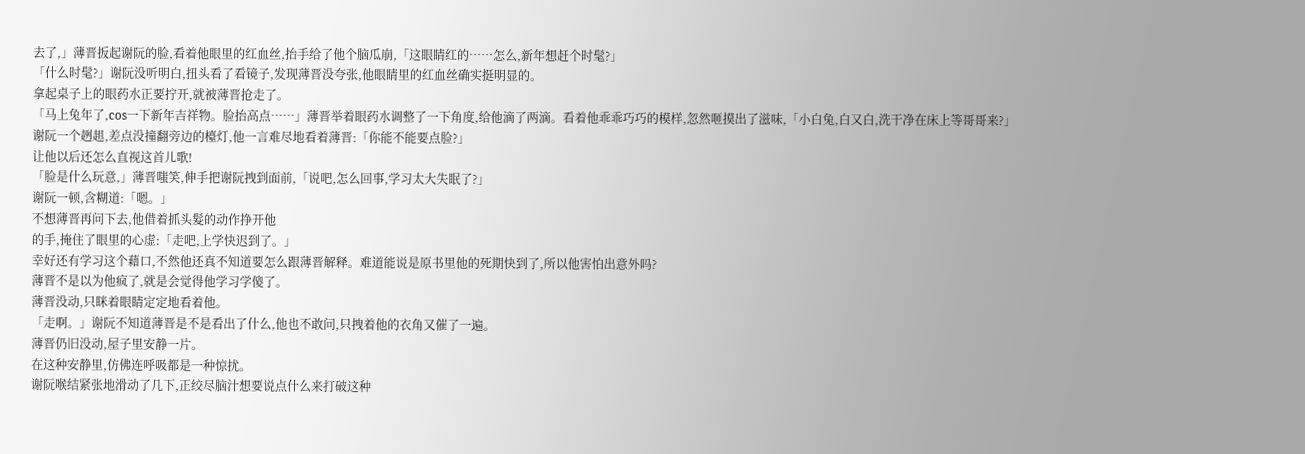去了,」薄晋扳起谢阮的脸,看着他眼里的红血丝,抬手给了他个脑瓜崩,「这眼睛红的……怎么,新年想赶个时髦?」
「什么时髦?」谢阮没听明白,扭头看了看镜子,发现薄晋没夸张,他眼睛里的红血丝确实挺明显的。
拿起桌子上的眼药水正要拧开,就被薄晋抢走了。
「马上兔年了,cos一下新年吉祥物。脸抬高点……」薄晋举着眼药水调整了一下角度,给他滴了两滴。看着他乖乖巧巧的模样,忽然咂摸出了滋味,「小白兔,白又白,洗干净在床上等哥哥来?」
谢阮一个趔趄,差点没撞翻旁边的檯灯,他一言难尽地看着薄晋:「你能不能要点脸?」
让他以后还怎么直视这首儿歌!
「脸是什么玩意,」薄晋嗤笑,伸手把谢阮拽到面前,「说吧,怎么回事,学习太大失眠了?」
谢阮一顿,含糊道:「嗯。」
不想薄晋再问下去,他借着抓头髮的动作挣开他
的手,掩住了眼里的心虚:「走吧,上学快迟到了。」
幸好还有学习这个藉口,不然他还真不知道要怎么跟薄晋解释。难道能说是原书里他的死期快到了,所以他害怕出意外吗?
薄晋不是以为他疯了,就是会觉得他学习学傻了。
薄晋没动,只眯着眼睛定定地看着他。
「走啊。」谢阮不知道薄晋是不是看出了什么,他也不敢问,只拽着他的衣角又催了一遍。
薄晋仍旧没动,屋子里安静一片。
在这种安静里,仿佛连呼吸都是一种惊扰。
谢阮喉结紧张地滑动了几下,正绞尽脑汁想要说点什么来打破这种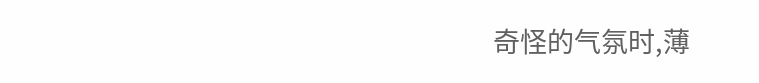奇怪的气氛时,薄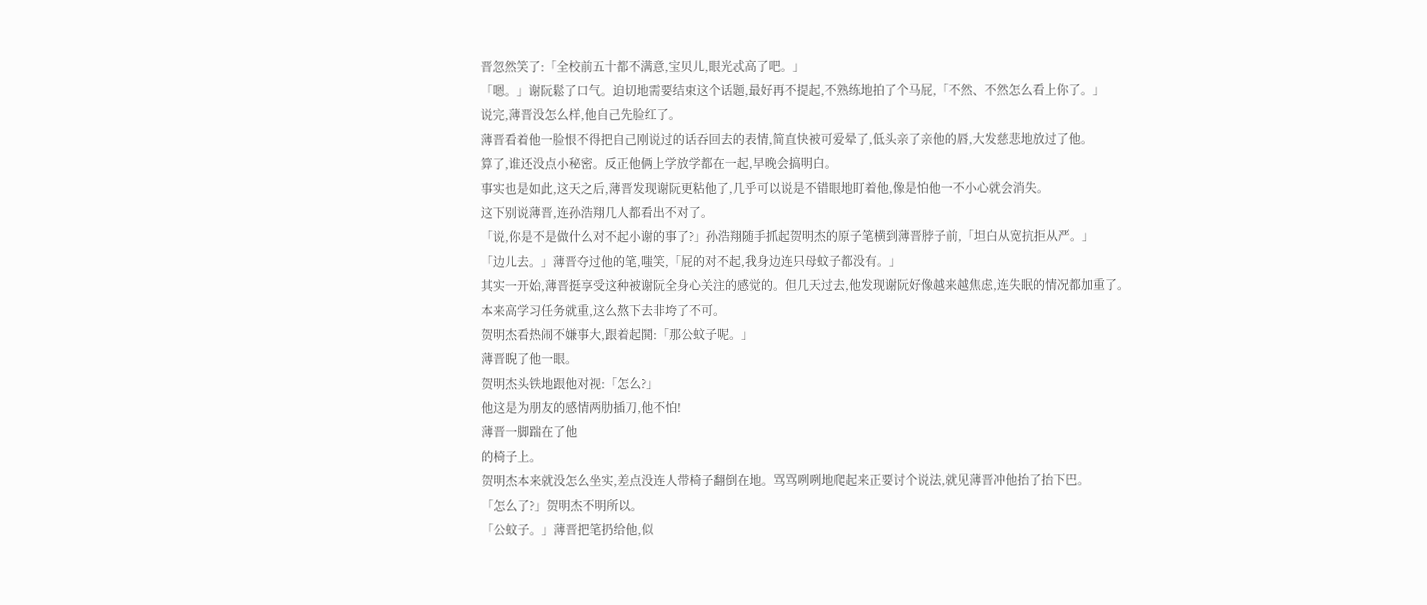晋忽然笑了:「全校前五十都不满意,宝贝儿,眼光忒高了吧。」
「嗯。」谢阮鬆了口气。迫切地需要结束这个话题,最好再不提起,不熟练地拍了个马屁,「不然、不然怎么看上你了。」
说完,薄晋没怎么样,他自己先脸红了。
薄晋看着他一脸恨不得把自己刚说过的话吞回去的表情,简直快被可爱晕了,低头亲了亲他的唇,大发慈悲地放过了他。
算了,谁还没点小秘密。反正他俩上学放学都在一起,早晚会搞明白。
事实也是如此,这天之后,薄晋发现谢阮更粘他了,几乎可以说是不错眼地盯着他,像是怕他一不小心就会消失。
这下别说薄晋,连孙浩翔几人都看出不对了。
「说,你是不是做什么对不起小谢的事了?」孙浩翔随手抓起贺明杰的原子笔横到薄晋脖子前,「坦白从宽抗拒从严。」
「边儿去。」薄晋夺过他的笔,嗤笑,「屁的对不起,我身边连只母蚊子都没有。」
其实一开始,薄晋挺享受这种被谢阮全身心关注的感觉的。但几天过去,他发现谢阮好像越来越焦虑,连失眠的情况都加重了。
本来高学习任务就重,这么熬下去非垮了不可。
贺明杰看热闹不嫌事大,跟着起鬨:「那公蚊子呢。」
薄晋睨了他一眼。
贺明杰头铁地跟他对视:「怎么?」
他这是为朋友的感情两肋插刀,他不怕!
薄晋一脚踹在了他
的椅子上。
贺明杰本来就没怎么坐实,差点没连人带椅子翻倒在地。骂骂咧咧地爬起来正要讨个说法,就见薄晋冲他抬了抬下巴。
「怎么了?」贺明杰不明所以。
「公蚊子。」薄晋把笔扔给他,似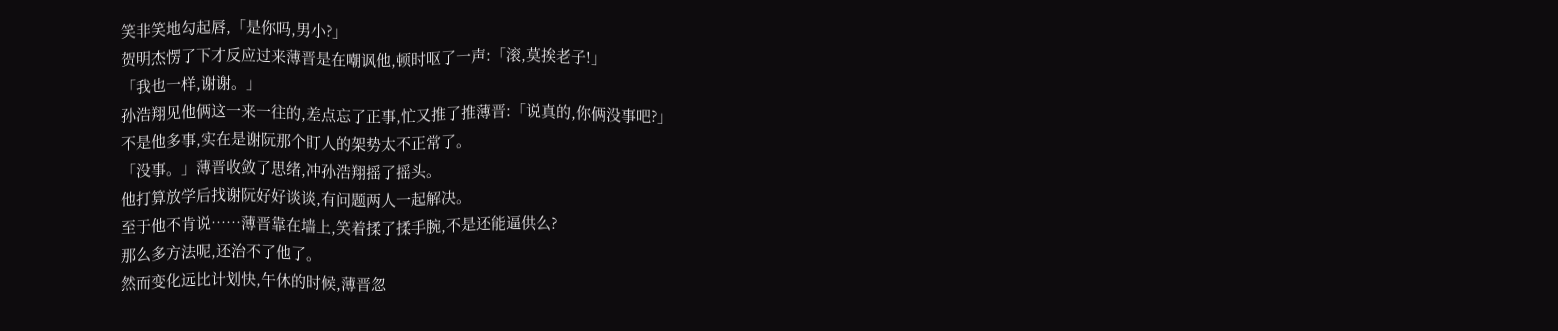笑非笑地勾起唇,「是你吗,男小?」
贺明杰愣了下才反应过来薄晋是在嘲讽他,顿时呕了一声:「滚,莫挨老子!」
「我也一样,谢谢。」
孙浩翔见他俩这一来一往的,差点忘了正事,忙又推了推薄晋:「说真的,你俩没事吧?」
不是他多事,实在是谢阮那个盯人的架势太不正常了。
「没事。」薄晋收敛了思绪,冲孙浩翔摇了摇头。
他打算放学后找谢阮好好谈谈,有问题两人一起解决。
至于他不肯说……薄晋靠在墙上,笑着揉了揉手腕,不是还能逼供么?
那么多方法呢,还治不了他了。
然而变化远比计划快,午休的时候,薄晋忽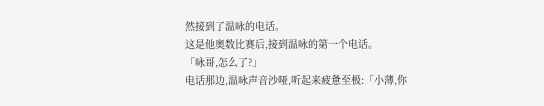然接到了温咏的电话。
这是他奥数比赛后,接到温咏的第一个电话。
「咏哥,怎么了?」
电话那边,温咏声音沙哑,听起来疲惫至极:「小薄,你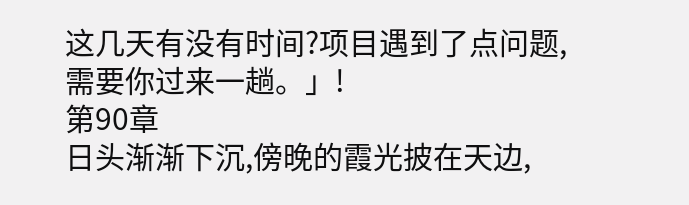这几天有没有时间?项目遇到了点问题,需要你过来一趟。」!
第90章
日头渐渐下沉,傍晚的霞光披在天边,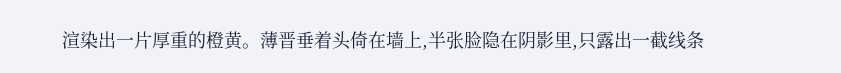渲染出一片厚重的橙黄。薄晋垂着头倚在墙上,半张脸隐在阴影里,只露出一截线条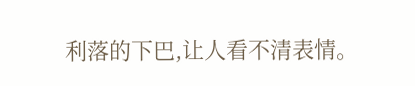利落的下巴,让人看不清表情。